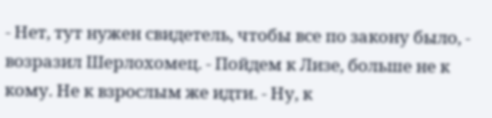- Нет, тут нужен свидетель, чтобы все по закону было, - возразил Шерлохомец. - Пойдем к Лизе, больше не к кому. Не к взрослым же идти. - Ну, к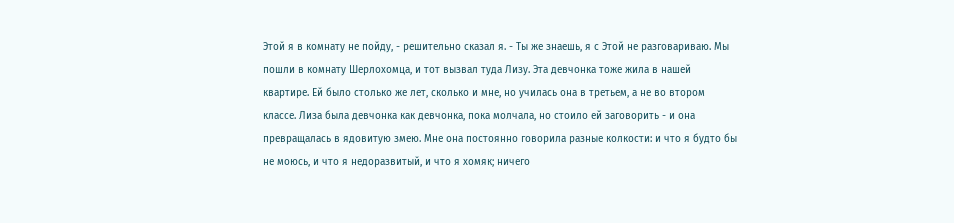Этой я в комнату не пойду, - решительно сказал я. - Ты же знаешь, я с Этой не разговариваю. Мы пошли в комнату Шерлохомца, и тот вызвал туда Лизу. Эта девчонка тоже жила в нашей квартире. Ей было столько же лет, сколько и мне, но училась она в третьем, а не во втором классе. Лиза была девчонка как девчонка, пока молчала, но стоило ей заговорить - и она превращалась в ядовитую змею. Мне она постоянно говорила разные колкости: и что я будто бы не моюсь, и что я недоразвитый, и что я хомяк; ничего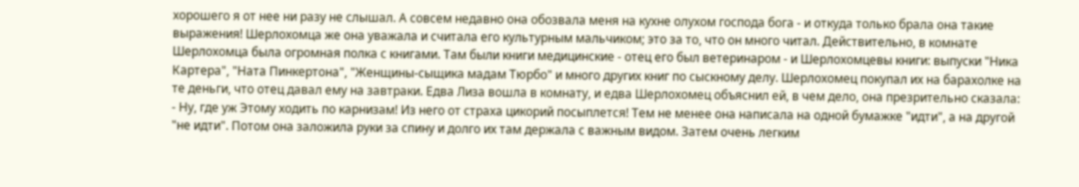хорошего я от нее ни разу не слышал. А совсем недавно она обозвала меня на кухне олухом господа бога - и откуда только брала она такие выражения! Шерлохомца же она уважала и считала его культурным мальчиком; это за то, что он много читал. Действительно, в комнате Шерлохомца была огромная полка с книгами. Там были книги медицинские - отец его был ветеринаром - и Шерлохомцевы книги: выпуски "Ника Картера", "Ната Пинкертона", "Женщины-сыщика мадам Тюрбо" и много других книг по сыскному делу. Шерлохомец покупал их на барахолке на те деньги, что отец давал ему на завтраки. Едва Лиза вошла в комнату, и едва Шерлохомец объяснил ей, в чем дело, она презрительно сказала: - Ну, где уж Этому ходить по карнизам! Из него от страха цикорий посыплется! Тем не менее она написала на одной бумажке "идти", а на другой "не идти". Потом она заложила руки за спину и долго их там держала с важным видом. Затем очень легким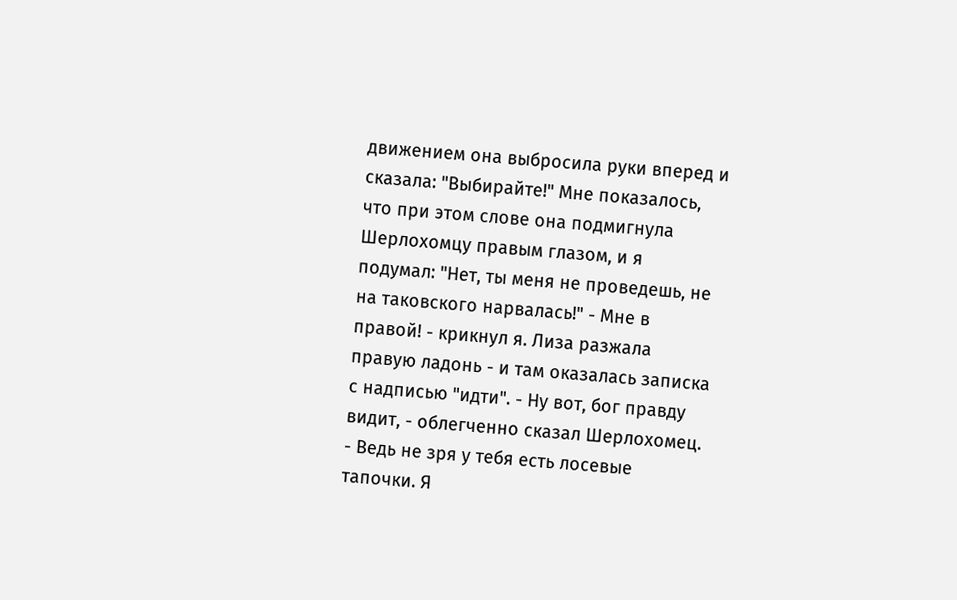движением она выбросила руки вперед и сказала: "Выбирайте!" Мне показалось, что при этом слове она подмигнула Шерлохомцу правым глазом, и я подумал: "Нет, ты меня не проведешь, не на таковского нарвалась!" - Мне в правой! - крикнул я. Лиза разжала правую ладонь - и там оказалась записка с надписью "идти". - Ну вот, бог правду видит, - облегченно сказал Шерлохомец. - Ведь не зря у тебя есть лосевые тапочки. Я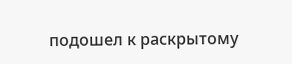подошел к раскрытому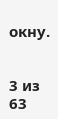окну.


3 из 63